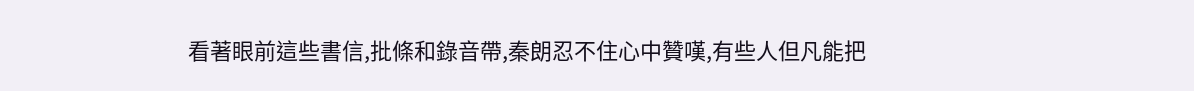看著眼前這些書信,批條和錄音帶,秦朗忍不住心中贊嘆,有些人但凡能把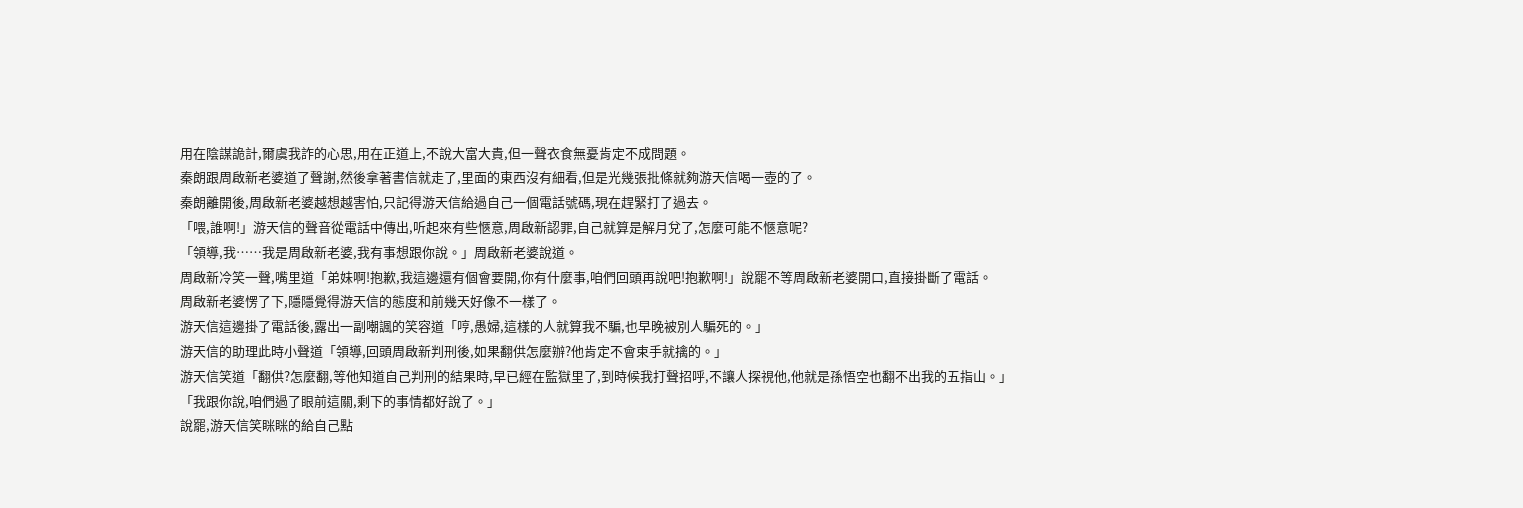用在陰謀詭計,爾虞我詐的心思,用在正道上,不說大富大貴,但一聲衣食無憂肯定不成問題。
秦朗跟周啟新老婆道了聲謝,然後拿著書信就走了,里面的東西沒有細看,但是光幾張批條就夠游天信喝一壺的了。
秦朗離開後,周啟新老婆越想越害怕,只記得游天信給過自己一個電話號碼,現在趕緊打了過去。
「喂,誰啊!」游天信的聲音從電話中傳出,听起來有些愜意,周啟新認罪,自己就算是解月兌了,怎麼可能不愜意呢?
「領導,我……我是周啟新老婆,我有事想跟你說。」周啟新老婆說道。
周啟新冷笑一聲,嘴里道「弟妹啊!抱歉,我這邊還有個會要開,你有什麼事,咱們回頭再說吧!抱歉啊!」說罷不等周啟新老婆開口,直接掛斷了電話。
周啟新老婆愣了下,隱隱覺得游天信的態度和前幾天好像不一樣了。
游天信這邊掛了電話後,露出一副嘲諷的笑容道「哼,愚婦,這樣的人就算我不騙,也早晚被別人騙死的。」
游天信的助理此時小聲道「領導,回頭周啟新判刑後,如果翻供怎麼辦?他肯定不會束手就擒的。」
游天信笑道「翻供?怎麼翻,等他知道自己判刑的結果時,早已經在監獄里了,到時候我打聲招呼,不讓人探視他,他就是孫悟空也翻不出我的五指山。」
「我跟你說,咱們過了眼前這關,剩下的事情都好說了。」
說罷,游天信笑眯眯的給自己點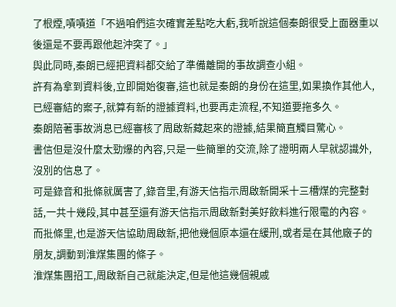了根煙,嘖嘖道「不過咱們這次確實差點吃大虧,我听說這個秦朗很受上面器重以後還是不要再跟他起沖突了。」
與此同時,秦朗已經把資料都交給了準備離開的事故調查小組。
許有為拿到資料後,立即開始復審,這也就是秦朗的身份在這里,如果換作其他人,已經審結的案子,就算有新的證據資料,也要再走流程,不知道要拖多久。
秦朗陪著事故消息已經審核了周啟新藏起來的證據,結果簡直觸目驚心。
書信但是沒什麼太勁爆的內容,只是一些簡單的交流,除了證明兩人早就認識外,沒別的信息了。
可是錄音和批條就厲害了,錄音里,有游天信指示周啟新開采十三槽煤的完整對話,一共十幾段,其中甚至還有游天信指示周啟新對美好飲料進行限電的內容。
而批條里,也是游天信協助周啟新,把他幾個原本還在緩刑,或者是在其他廠子的朋友,調動到淮煤集團的條子。
淮煤集團招工,周啟新自己就能決定,但是他這幾個親戚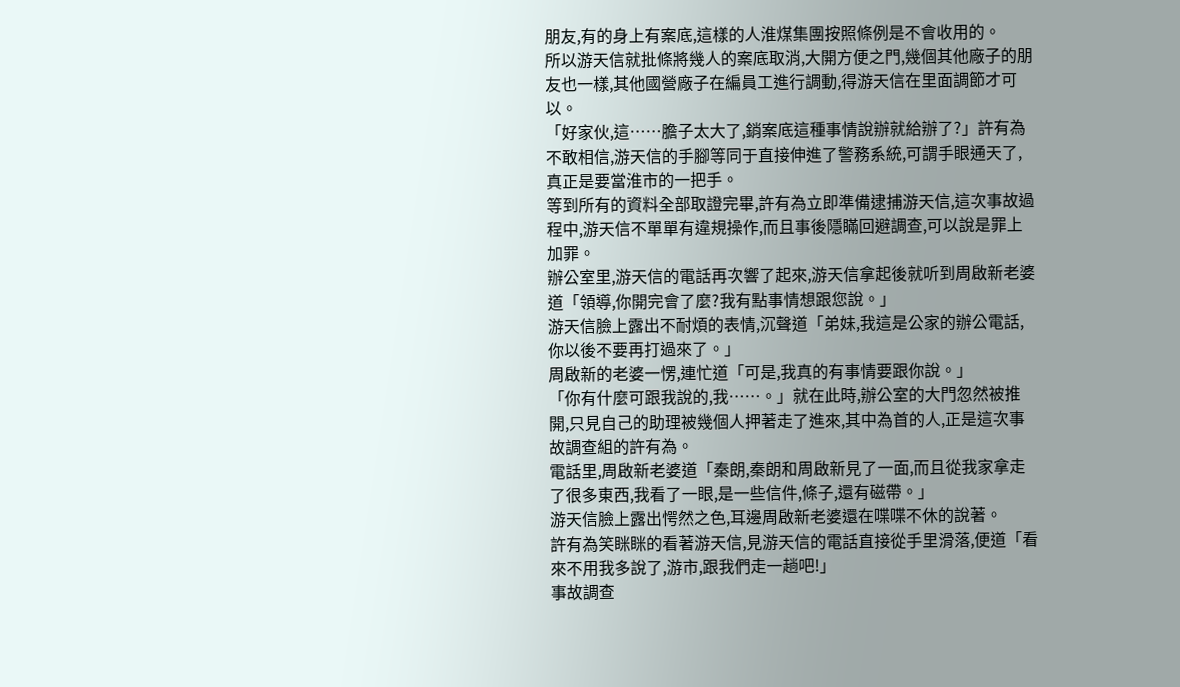朋友,有的身上有案底,這樣的人淮煤集團按照條例是不會收用的。
所以游天信就批條將幾人的案底取消,大開方便之門,幾個其他廠子的朋友也一樣,其他國營廠子在編員工進行調動,得游天信在里面調節才可以。
「好家伙,這……膽子太大了,銷案底這種事情說辦就給辦了?」許有為不敢相信,游天信的手腳等同于直接伸進了警務系統,可謂手眼通天了,真正是要當淮市的一把手。
等到所有的資料全部取證完畢,許有為立即準備逮捕游天信,這次事故過程中,游天信不單單有違規操作,而且事後隱瞞回避調查,可以說是罪上加罪。
辦公室里,游天信的電話再次響了起來,游天信拿起後就听到周啟新老婆道「領導,你開完會了麼?我有點事情想跟您說。」
游天信臉上露出不耐煩的表情,沉聲道「弟妹,我這是公家的辦公電話,你以後不要再打過來了。」
周啟新的老婆一愣,連忙道「可是,我真的有事情要跟你說。」
「你有什麼可跟我說的,我……。」就在此時,辦公室的大門忽然被推開,只見自己的助理被幾個人押著走了進來,其中為首的人,正是這次事故調查組的許有為。
電話里,周啟新老婆道「秦朗,秦朗和周啟新見了一面,而且從我家拿走了很多東西,我看了一眼,是一些信件,條子,還有磁帶。」
游天信臉上露出愕然之色,耳邊周啟新老婆還在喋喋不休的說著。
許有為笑眯眯的看著游天信,見游天信的電話直接從手里滑落,便道「看來不用我多說了,游市,跟我們走一趟吧!」
事故調查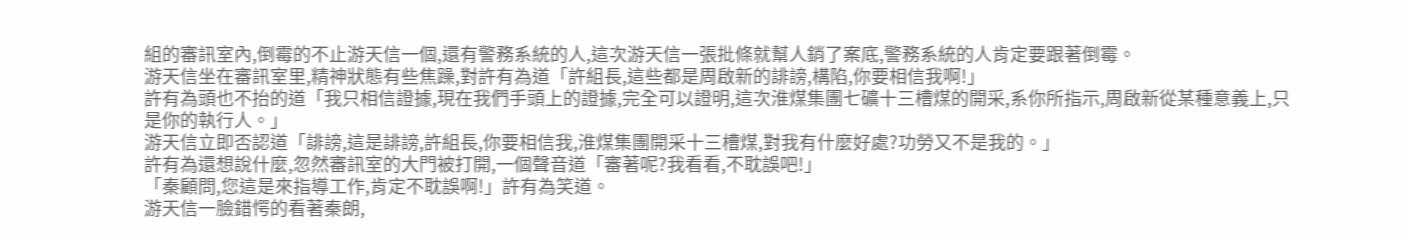組的審訊室內,倒霉的不止游天信一個,還有警務系統的人,這次游天信一張批條就幫人銷了案底,警務系統的人肯定要跟著倒霉。
游天信坐在審訊室里,精神狀態有些焦躁,對許有為道「許組長,這些都是周啟新的誹謗,構陷,你要相信我啊!」
許有為頭也不抬的道「我只相信證據,現在我們手頭上的證據,完全可以證明,這次淮煤集團七礦十三槽煤的開采,系你所指示,周啟新從某種意義上,只是你的執行人。」
游天信立即否認道「誹謗,這是誹謗,許組長,你要相信我,淮煤集團開采十三槽煤,對我有什麼好處?功勞又不是我的。」
許有為還想說什麼,忽然審訊室的大門被打開,一個聲音道「審著呢?我看看,不耽誤吧!」
「秦顧問,您這是來指導工作,肯定不耽誤啊!」許有為笑道。
游天信一臉錯愕的看著秦朗,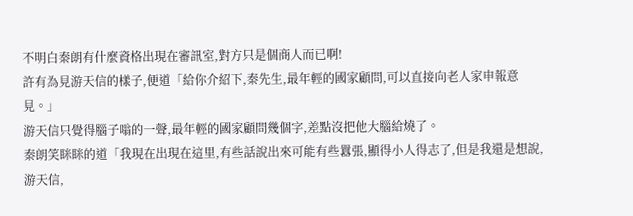不明白秦朗有什麼資格出現在審訊室,對方只是個商人而已啊!
許有為見游天信的樣子,便道「給你介紹下,秦先生,最年輕的國家顧問,可以直接向老人家申報意見。」
游天信只覺得腦子嗡的一聲,最年輕的國家顧問幾個字,差點沒把他大腦給燒了。
秦朗笑眯眯的道「我現在出現在這里,有些話說出來可能有些囂張,顯得小人得志了,但是我還是想說,游天信,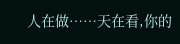人在做……天在看,你的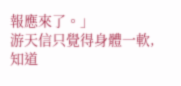報應來了。」
游天信只覺得身體一軟,知道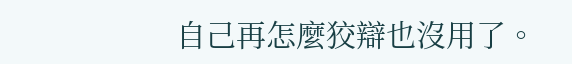自己再怎麼狡辯也沒用了。